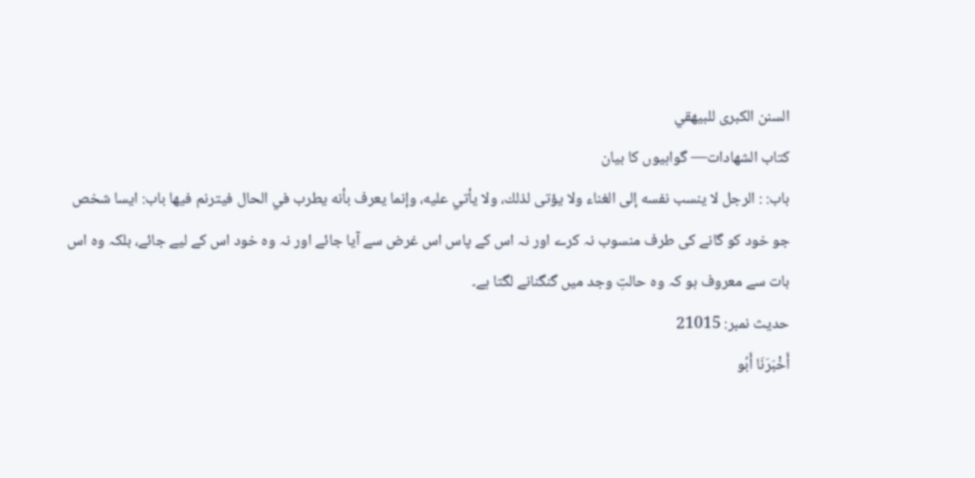السنن الكبرى للبيهقي
كتاب الشهادات— گواہیوں کا بیان
باب: : الرجل لا ينسب نفسه إلى الغناء ولا يؤتى لذلك، ولا يأتي عليه، وإنما يعرف بأنه يطرب في الحال فيترنم فيها باب: ایسا شخص جو خود کو گانے کی طرف منسوب نہ کرے اور نہ اس کے پاس اس غرض سے آیا جائے اور نہ وہ خود اس کے لیے جائے، بلکہ وہ اس بات سے معروف ہو کہ وہ حالتِ وجد میں گنگنانے لگتا ہے۔
حدیث نمبر: 21015
أَخْبَرَنَا أَبُو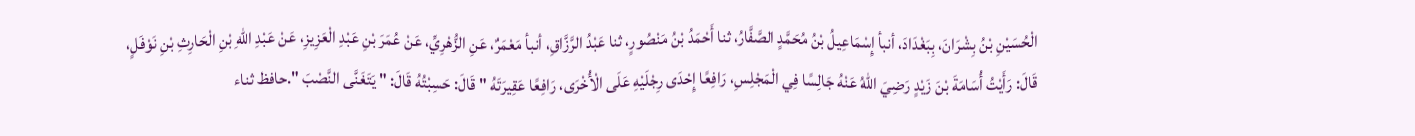الْحُسَيْنِ بْنُ بِشْرَانَ، بِبَغْدَادَ، أنبأ إِسْمَاعِيلُ بْنُ مُحَمَّدٍ الصَّفَّارُ، ثنا أَحْمَدُ بْنُ مَنْصُورٍ، ثنا عَبْدُ الرَّزَّاقِ، أنبأ مَعْمَرٌ، عَنِ الزُّهْرِيِّ، عَنْ عُمَرَ بْنِ عَبْدِ الْعَزِيزِ، عَنْ عَبْدِ اللهِ بْنِ الْحَارِثِ بْنِ نَوْفَلٍ، قَالَ: رَأَيْتُ أُسَامَةَ بْنَ زَيْدٍ رَضِيَ اللهُ عَنْهُ جَالِسًا فِي الْمَجْلِسِ، رَافِعًا إِحْدَى رِجْلَيْهِ عَلَى الْأُخْرَى، رَافِعًا عَقِيرَتَهُ " قَالَ: حَسِبْتُهُ قَالَ: " يَتَغَنَّى النَّصْبَ ".حافظ ثناء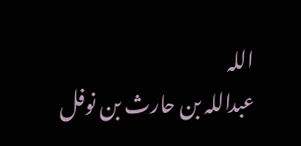اللہ
عبداللہ بن حارث بن نوفل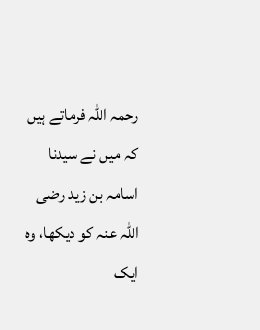رحمہ اللہ فرماتے ہیں کہ میں نے سیدنا اسامہ بن زید رضی اللہ عنہ کو دیکھا، وہ ایک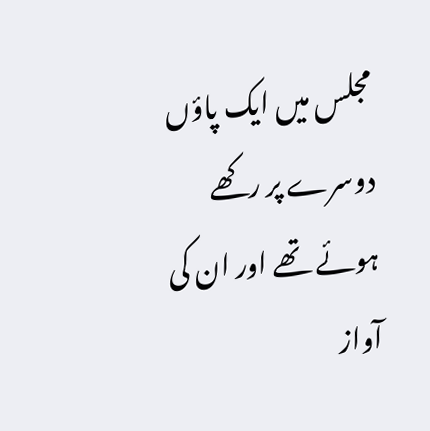مجلس میں ایک پاؤں دوسرے پر رکھے ہوئے تھے اور ان کی آواز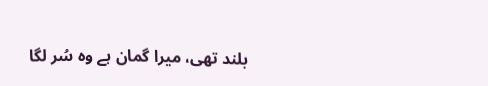بلند تھی، میرا گمان ہے وہ سُر لگا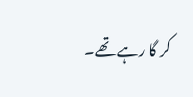کر گا رہے تھے۔